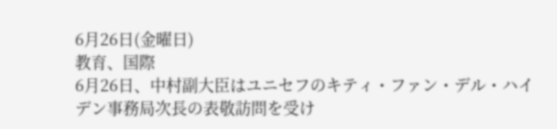6月26日(金曜日)
教育、国際
6月26日、中村副大臣はユニセフのキティ・ファン・デル・ハイデン事務局次長の表敬訪問を受け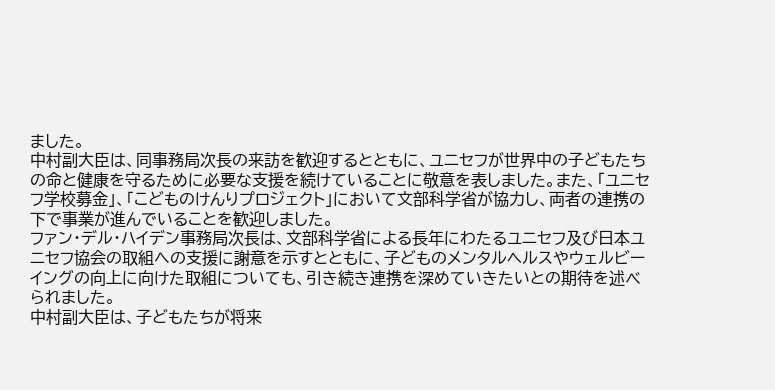ました。
中村副大臣は、同事務局次長の来訪を歓迎するとともに、ユニセフが世界中の子どもたちの命と健康を守るために必要な支援を続けていることに敬意を表しました。また、「ユニセフ学校募金」、「こどものけんりプロジェクト」において文部科学省が協力し、両者の連携の下で事業が進んでいることを歓迎しました。
ファン・デル・ハイデン事務局次長は、文部科学省による長年にわたるユニセフ及び日本ユニセフ協会の取組への支援に謝意を示すとともに、子どものメンタルヘルスやウェルビーイングの向上に向けた取組についても、引き続き連携を深めていきたいとの期待を述べられました。
中村副大臣は、子どもたちが将来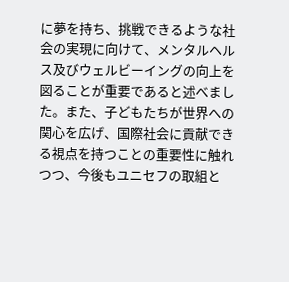に夢を持ち、挑戦できるような社会の実現に向けて、メンタルヘルス及びウェルビーイングの向上を図ることが重要であると述べました。また、子どもたちが世界への関心を広げ、国際社会に貢献できる視点を持つことの重要性に触れつつ、今後もユニセフの取組と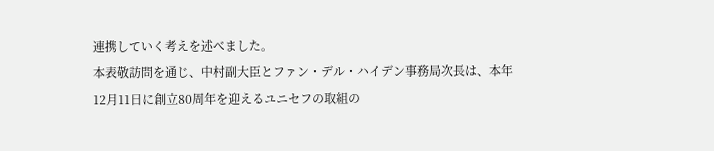連携していく考えを述べました。
本表敬訪問を通じ、中村副大臣とファン・デル・ハイデン事務局次長は、本年12月11日に創立80周年を迎えるユニセフの取組の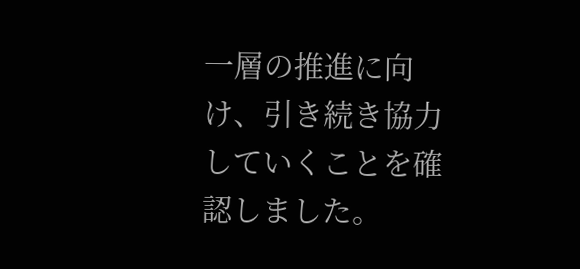一層の推進に向け、引き続き協力していくことを確認しました。